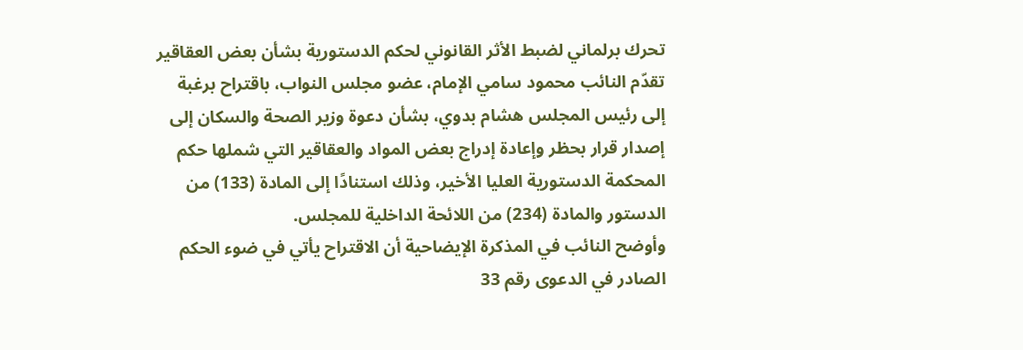تحرك برلماني لضبط الأثر القانوني لحكم الدستورية بشأن بعض العقاقير
تقدّم النائب محمود سامي الإمام، عضو مجلس النواب، باقتراح برغبة إلى رئيس المجلس هشام بدوي، بشأن دعوة وزير الصحة والسكان إلى إصدار قرار بحظر وإعادة إدراج بعض المواد والعقاقير التي شملها حكم المحكمة الدستورية العليا الأخير، وذلك استنادًا إلى المادة (133) من الدستور والمادة (234) من اللائحة الداخلية للمجلس.
وأوضح النائب في المذكرة الإيضاحية أن الاقتراح يأتي في ضوء الحكم الصادر في الدعوى رقم 33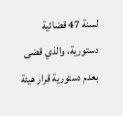لسنة 47 قضائية دستورية، والذي قضى بعدم دستورية قرار هيئة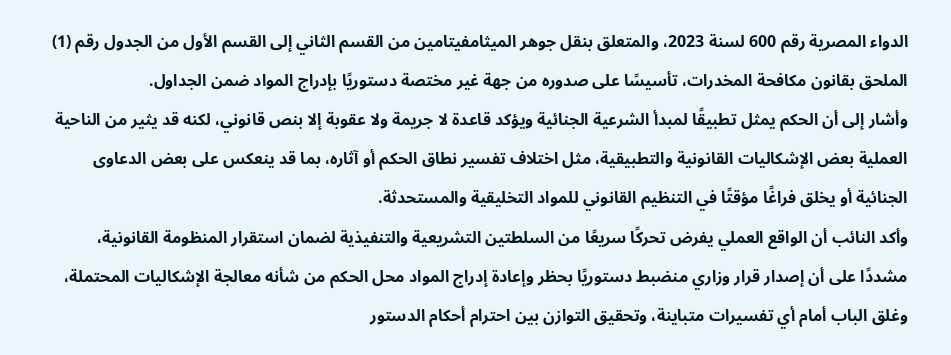الدواء المصرية رقم 600 لسنة 2023، والمتعلق بنقل جوهر الميثامفيتامين من القسم الثاني إلى القسم الأول من الجدول رقم (1) الملحق بقانون مكافحة المخدرات، تأسيسًا على صدوره من جهة غير مختصة دستوريًا بإدراج المواد ضمن الجداول.
وأشار إلى أن الحكم يمثل تطبيقًا لمبدأ الشرعية الجنائية ويؤكد قاعدة لا جريمة ولا عقوبة إلا بنص قانوني، لكنه قد يثير من الناحية العملية بعض الإشكاليات القانونية والتطبيقية، مثل اختلاف تفسير نطاق الحكم أو آثاره، بما قد ينعكس على بعض الدعاوى الجنائية أو يخلق فراغًا مؤقتًا في التنظيم القانوني للمواد التخليقية والمستحدثة.
وأكد النائب أن الواقع العملي يفرض تحركًا سريعًا من السلطتين التشريعية والتنفيذية لضمان استقرار المنظومة القانونية، مشددًا على أن إصدار قرار وزاري منضبط دستوريًا بحظر وإعادة إدراج المواد محل الحكم من شأنه معالجة الإشكاليات المحتملة، وغلق الباب أمام أي تفسيرات متباينة، وتحقيق التوازن بين احترام أحكام الدستور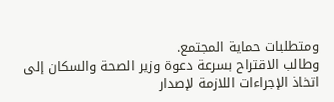ومتطلبات حماية المجتمع.
وطالب الاقتراح بسرعة دعوة وزير الصحة والسكان إلى اتخاذ الإجراءات اللازمة لإصدار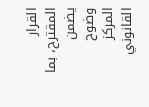القرار المقترح، بما يضمن وضوح المركز القانوني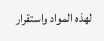لهذه المواد واستقرار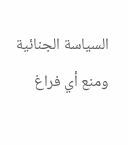السياسة الجنائية ومنع أي فراغ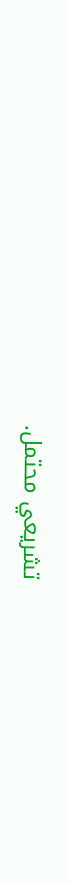تشريعي محتمل.